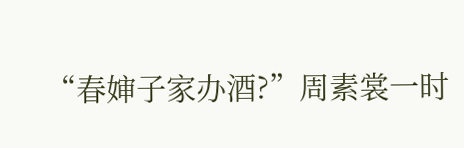“春婶子家办酒?”周素裳一时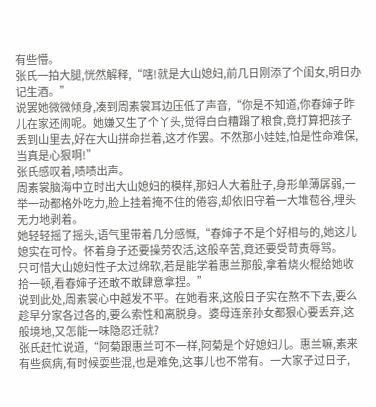有些懵。
张氏一拍大腿,恍然解释,“嗐!就是大山媳妇,前几日刚添了个闺女,明日办记生酒。”
说罢她微微倾身,凑到周素裳耳边压低了声音,“你是不知道,你春婶子昨儿在家还闹呢。她嫌又生了个丫头,觉得白白糟蹋了粮食,竟打算把孩子丢到山里去,好在大山拼命拦着,这才作罢。不然那小娃娃,怕是性命难保,当真是心狠啊!”
张氏感叹着,啧啧出声。
周素裳脑海中立时出大山媳妇的模样,那妇人大着肚子,身形单薄孱弱,一举一动都格外吃力,脸上挂着掩不住的倦容,却依旧守着一大堆苞谷,埋头无力地剥着。
她轻轻摇了摇头,语气里带着几分感慨,“春婶子不是个好相与的,她这儿媳实在可怜。怀着身子还要操劳农活,这般辛苦,竟还要受苛责辱骂。
只可惜大山媳妇性子太过绵软,若是能学着惠兰那般,拿着烧火棍给她收拾一顿,看春婶子还敢不敢肆意拿捏。”
说到此处,周素裳心中越发不平。在她看来,这般日子实在熬不下去,要么趁早分家各过各的,要么索性和离脱身。婆母连亲孙女都狠心要丢弃,这般境地,又怎能一味隐忍迁就?
张氏赶忙说道,“阿菊跟惠兰可不一样,阿菊是个好媳妇儿。惠兰嘛,素来有些疯病,有时候耍些混,也是难免,这事儿也不常有。一大家子过日子,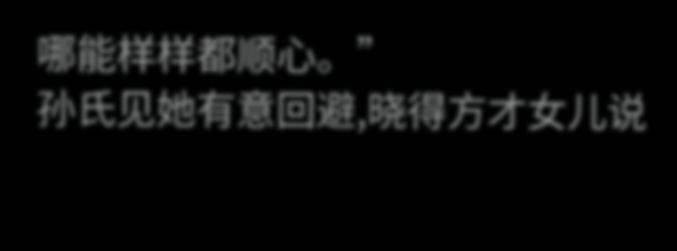哪能样样都顺心。”
孙氏见她有意回避,晓得方才女儿说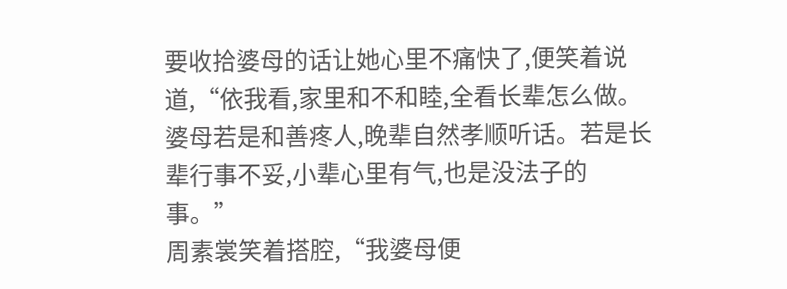要收拾婆母的话让她心里不痛快了,便笑着说道,“依我看,家里和不和睦,全看长辈怎么做。婆母若是和善疼人,晚辈自然孝顺听话。若是长辈行事不妥,小辈心里有气,也是没法子的事。”
周素裳笑着搭腔,“我婆母便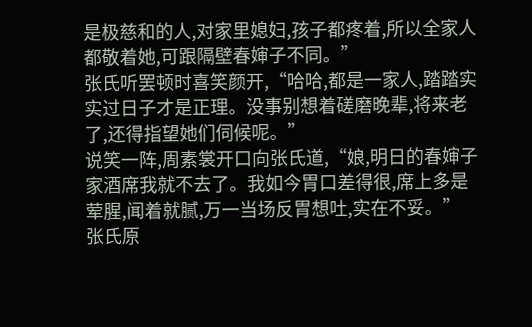是极慈和的人,对家里媳妇,孩子都疼着,所以全家人都敬着她,可跟隔壁春婶子不同。”
张氏听罢顿时喜笑颜开,“哈哈,都是一家人,踏踏实实过日子才是正理。没事别想着磋磨晚辈,将来老了,还得指望她们伺候呢。”
说笑一阵,周素裳开口向张氏道,“娘,明日的春婶子家酒席我就不去了。我如今胃口差得很,席上多是荤腥,闻着就腻,万一当场反胃想吐,实在不妥。”
张氏原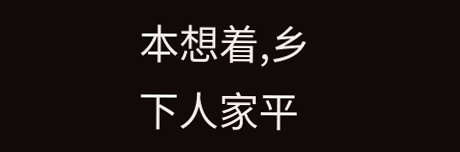本想着,乡下人家平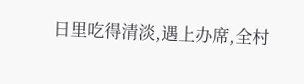日里吃得清淡,遇上办席,全村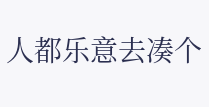人都乐意去凑个